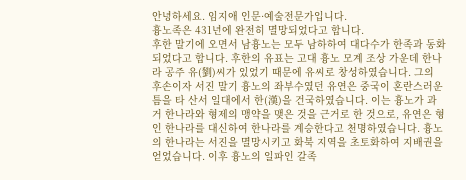안녕하세요. 임지애 인문·예술전문가입니다.
흉노족은 431년에 완전히 멸망되었다고 합니다.
후한 말기에 오면서 남흉노는 모두 남하하여 대다수가 한족과 동화되었다고 합니다. 후한의 유표는 고대 흉노 모계 조상 가운데 한나라 공주 유(劉)씨가 있었기 때문에 유씨로 창성하였습니다. 그의 후손이자 서진 말기 흉노의 좌부수였던 유연은 중국이 혼란스러운 틈을 타 산서 일대에서 한(漢)을 건국하였습니다. 이는 흉노가 과거 한나라와 형제의 맹약을 맺은 것을 근거로 한 것으로, 유연은 형인 한나라를 대신하여 한나라를 계승한다고 천명하였습니다. 흉노의 한나라는 서진을 멸망시키고 화북 지역을 초토화하여 지배권을 얻었습니다. 이후 흉노의 일파인 갈족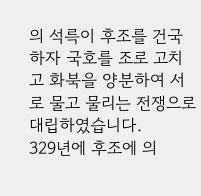의 석륵이 후조를 건국하자 국호를 조로 고치고 화북을 양분하여 서로 물고 물리는 전쟁으로 대립하였습니다.
329년에 후조에 의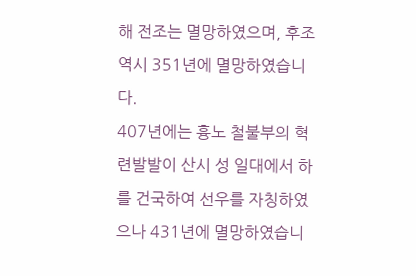해 전조는 멸망하였으며, 후조 역시 351년에 멸망하였습니다.
407년에는 흉노 철불부의 혁련발발이 산시 성 일대에서 하를 건국하여 선우를 자칭하였으나 431년에 멸망하였습니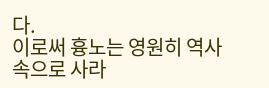다.
이로써 흉노는 영원히 역사속으로 사라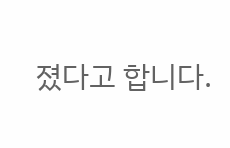졌다고 합니다.